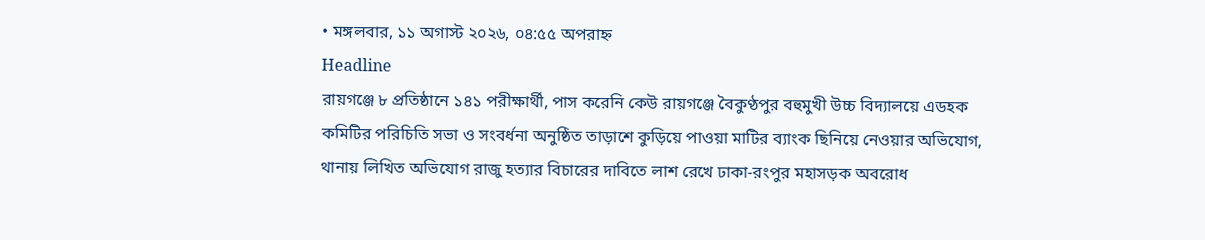• মঙ্গলবার, ১১ অগাস্ট ২০২৬, ০৪:৫৫ অপরাহ্ন
Headline
রায়গঞ্জে ৮ প্রতিষ্ঠানে ১৪১ পরীক্ষার্থী, পাস করেনি কেউ রায়গঞ্জে বৈকুণ্ঠপুর বহুমুখী উচ্চ বিদ্যালয়ে এডহক কমিটির পরিচিতি সভা ও সংবর্ধনা অনুষ্ঠিত তাড়াশে কুড়িয়ে পাওয়া মাটির ব্যাংক ছিনিয়ে নেওয়ার অভিযোগ, থানায় লিখিত অভিযোগ রাজু হত্যার বিচারের দাবিতে লাশ রেখে ঢাকা-রংপুর মহাসড়ক অবরোধ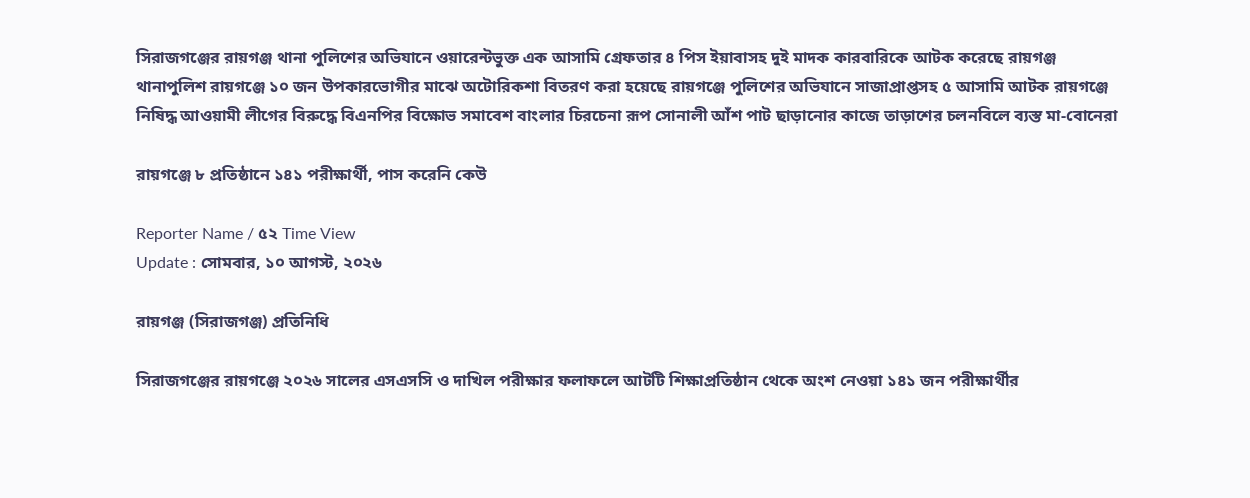সিরাজগঞ্জের রায়গঞ্জ থানা পুলিশের অভিযানে ওয়ারেন্টভুক্ত এক আসামি গ্রেফতার ৪ পিস ইয়াবাসহ দুই মাদক কারবারিকে আটক করেছে রায়গঞ্জ থানাপুলিশ রায়গঞ্জে ১০ জন উপকারভোগীর মাঝে অটোরিকশা বিতরণ করা হয়েছে রায়গঞ্জে পুলিশের অভিযানে সাজাপ্রাপ্তসহ ৫ আসামি আটক রায়গঞ্জে নিষিদ্ধ আওয়ামী লীগের বিরুদ্ধে বিএনপির বিক্ষোভ সমাবেশ বাংলার চিরচেনা রূপ সোনালী আঁশ পাট ছাড়ানোর কাজে তাড়াশের চলনবিলে ব্যস্ত মা-বোনেরা

রায়গঞ্জে ৮ প্রতিষ্ঠানে ১৪১ পরীক্ষার্থী, পাস করেনি কেউ

Reporter Name / ৫২ Time View
Update : সোমবার, ১০ আগস্ট, ২০২৬

রায়গঞ্জ (সিরাজগঞ্জ) প্রতিনিধি

সিরাজগঞ্জের রায়গঞ্জে ২০২৬ সালের এসএসসি ও দাখিল পরীক্ষার ফলাফলে আটটি শিক্ষাপ্রতিষ্ঠান থেকে অংশ নেওয়া ১৪১ জন পরীক্ষার্থীর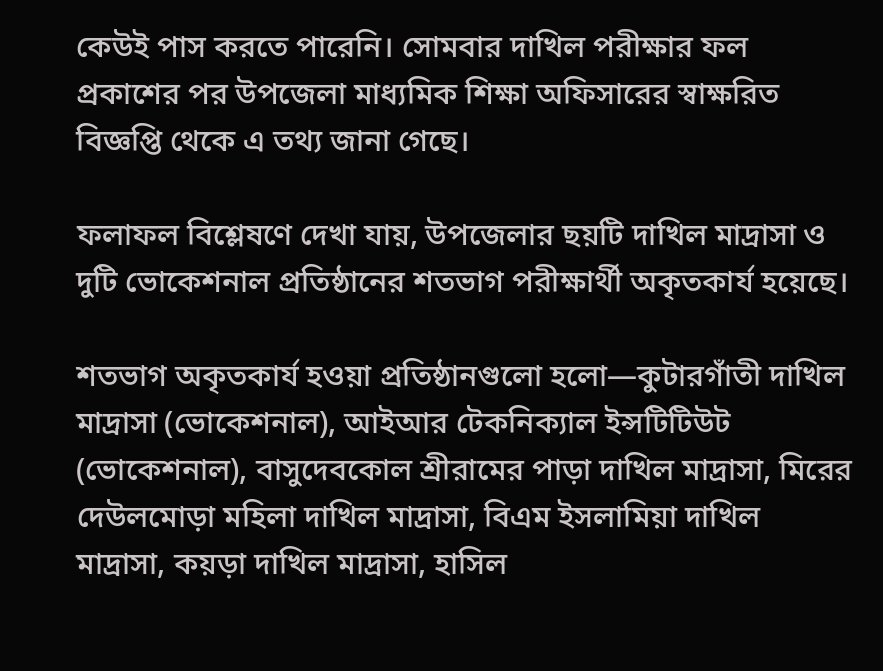কেউই পাস করতে পারেনি। সোমবার দাখিল পরীক্ষার ফল প্রকাশের পর উপজেলা মাধ্যমিক শিক্ষা অফিসারের স্বাক্ষরিত বিজ্ঞপ্তি থেকে এ তথ্য জানা গেছে।

ফলাফল বিশ্লেষণে দেখা যায়, উপজেলার ছয়টি দাখিল মাদ্রাসা ও দুটি ভোকেশনাল প্রতিষ্ঠানের শতভাগ পরীক্ষার্থী অকৃতকার্য হয়েছে।

শতভাগ অকৃতকার্য হওয়া প্রতিষ্ঠানগুলো হলো—কুটারগাঁতী দাখিল মাদ্রাসা (ভোকেশনাল), আইআর টেকনিক্যাল ইন্সটিটিউট (ভোকেশনাল), বাসুদেবকোল শ্রীরামের পাড়া দাখিল মাদ্রাসা, মিরের দেউলমোড়া মহিলা দাখিল মাদ্রাসা, বিএম ইসলামিয়া দাখিল মাদ্রাসা, কয়ড়া দাখিল মাদ্রাসা, হাসিল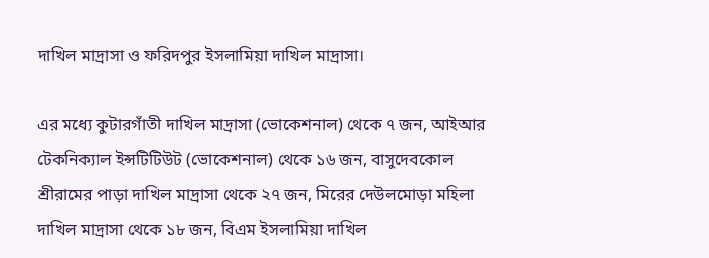দাখিল মাদ্রাসা ও ফরিদপুর ইসলামিয়া দাখিল মাদ্রাসা।

এর মধ্যে কুটারগাঁতী দাখিল মাদ্রাসা (ভোকেশনাল) থেকে ৭ জন, আইআর টেকনিক্যাল ইন্সটিটিউট (ভোকেশনাল) থেকে ১৬ জন, বাসুদেবকোল শ্রীরামের পাড়া দাখিল মাদ্রাসা থেকে ২৭ জন, মিরের দেউলমোড়া মহিলা দাখিল মাদ্রাসা থেকে ১৮ জন, বিএম ইসলামিয়া দাখিল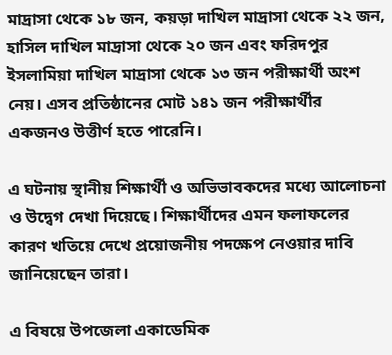মাদ্রাসা থেকে ১৮ জন, কয়ড়া দাখিল মাদ্রাসা থেকে ২২ জন, হাসিল দাখিল মাদ্রাসা থেকে ২০ জন এবং ফরিদপুর ইসলামিয়া দাখিল মাদ্রাসা থেকে ১৩ জন পরীক্ষার্থী অংশ নেয়। এসব প্রতিষ্ঠানের মোট ১৪১ জন পরীক্ষার্থীর একজনও উত্তীর্ণ হতে পারেনি।

এ ঘটনায় স্থানীয় শিক্ষার্থী ও অভিভাবকদের মধ্যে আলোচনা ও উদ্বেগ দেখা দিয়েছে। শিক্ষার্থীদের এমন ফলাফলের কারণ খতিয়ে দেখে প্রয়োজনীয় পদক্ষেপ নেওয়ার দাবি জানিয়েছেন তারা।

এ বিষয়ে উপজেলা একাডেমিক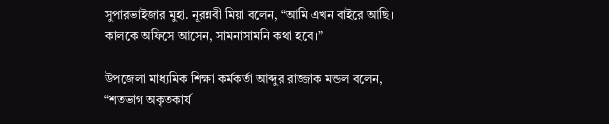সুপারভাইজার মুহা. নূরন্নবী মিয়া বলেন, “আমি এখন বাইরে আছি। কালকে অফিসে আসেন, সামনাসামনি কথা হবে।”

উপজেলা মাধ্যমিক শিক্ষা কর্মকর্তা আব্দুর রাজ্জাক মন্ডল বলেন, “শতভাগ অকৃতকার্য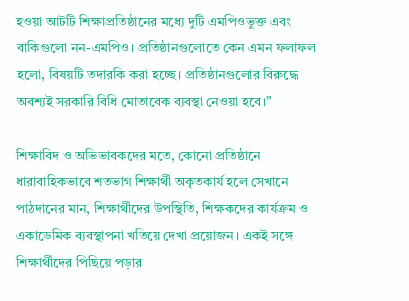হওয়া আটটি শিক্ষাপ্রতিষ্ঠানের মধ্যে দুটি এমপিওভুক্ত এবং বাকিগুলো নন-এমপিও। প্রতিষ্ঠানগুলোতে কেন এমন ফলাফল হলো, বিষয়টি তদারকি করা হচ্ছে। প্রতিষ্ঠানগুলোর বিরুদ্ধে অবশ্যই সরকারি বিধি মোতাবেক ব্যবস্থা নেওয়া হবে।”

শিক্ষাবিদ ও অভিভাবকদের মতে, কোনো প্রতিষ্ঠানে ধারাবাহিকভাবে শতভাগ শিক্ষার্থী অকৃতকার্য হলে সেখানে পাঠদানের মান, শিক্ষার্থীদের উপস্থিতি, শিক্ষকদের কার্যক্রম ও একাডেমিক ব্যবস্থাপনা খতিয়ে দেখা প্রয়োজন। একই সঙ্গে শিক্ষার্থীদের পিছিয়ে পড়ার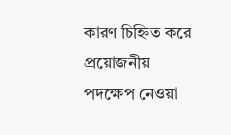কারণ চিহ্নিত করে প্রয়োজনীয় পদক্ষেপ নেওয়া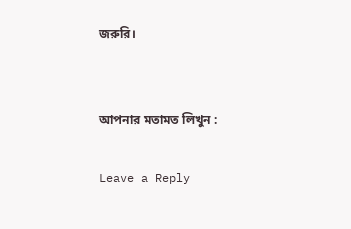জরুরি।


আপনার মতামত লিখুন :

Leave a Reply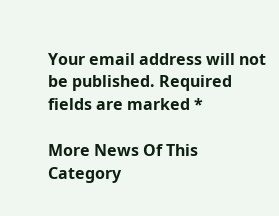Your email address will not be published. Required fields are marked *

More News Of This Category